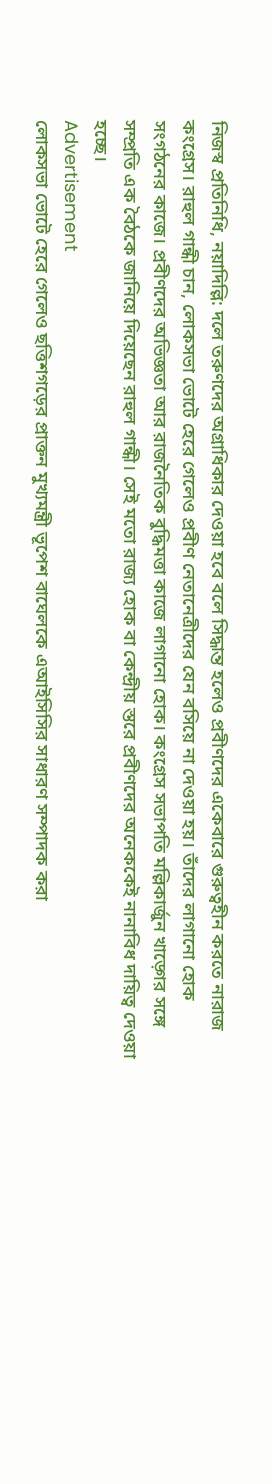নিজস্ব প্রতিনিধি, নয়াদিল্লি: দলে তরুণদের অগ্রাধিকার দেওয়া হবে বলে সিদ্ধান্ত হলেও প্রবীণদের একেবারে গুরুত্বহীন করতে নারাজ কংগ্রেস। রাহুল গান্ধী চান, লোকসভা ভোটে হেরে গেলেও প্রবীণ নেতানেত্রীদের যেন বসিয়ে না দেওয়া হয়। তাঁদের লাগানো হোক সংগঠনের কাজে। প্রবীণদের অভিজ্ঞতা আর রাজনৈতিক বুদ্ধিমত্তা কাজে লাগানো হোক। কংগ্রেস সভাপতি মল্লিকার্জুন খাড়্গের সঙ্গে সম্প্রতি এক বৈঠকে জানিয়ে দিয়েছেন রাহুল গান্ধী। সেই মতো রাজ্য হোক বা কেন্দ্রীয় স্তরে প্রবীণদের অনেককেই নানাবিধ দায়িত্ব দেওয়া হচ্ছে।
Advertisement
লোকসভা ভোটে হেরে গেলেও ছত্তিশগড়ের প্রাক্তন মুখ্যমন্ত্রী ভূপেশ বাঘেলকে এআইসিসির সাধারণ সম্পাদক করা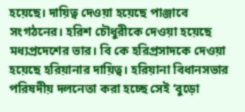হয়েছে। দায়িত্ব দেওয়া হয়েছে পাঞ্জাবে সংগঠনের। হরিশ চৌধুরীকে দেওয়া হয়েছে মধ্যপ্রদেশের ভার। বি কে হরিপ্রসাদকে দেওয়া হয়েছে হরিয়ানার দায়িত্ব। হরিয়ানা বিধানসভার পরিষদীয় দলনেতা করা হচ্ছে সেই ‘বুড়ো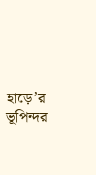হাড়ে’র ভূপিন্দর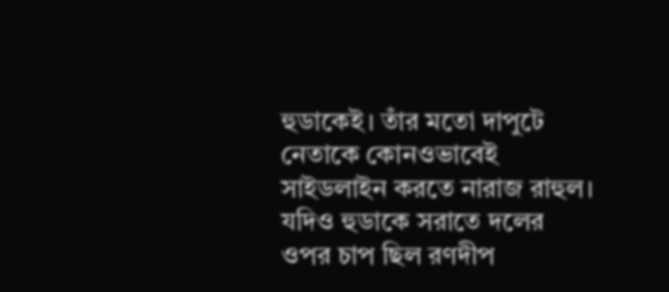হুডাকেই। তাঁর মতো দাপুটে নেতাকে কোনওভাবেই সাইডলাইন করতে নারাজ রাহুল। যদিও হুডাকে সরাতে দলের ওপর চাপ ছিল রণদীপ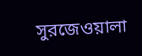সুরজেওয়ালা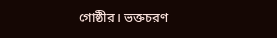গোষ্ঠীর। ভক্তচরণ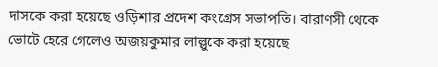দাসকে করা হয়েছে ওড়িশার প্রদেশ কংগ্রেস সভাপতি। বারাণসী থেকে ভোটে হেরে গেলেও অজয়কুমার লাল্লুকে করা হয়েছে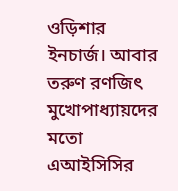ওড়িশার ইনচার্জ। আবার তরুণ রণজিৎ মুখোপাধ্যায়দের মতো এআইসিসির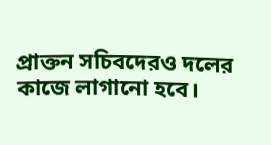প্রাক্তন সচিবদেরও দলের কাজে লাগানো হবে।